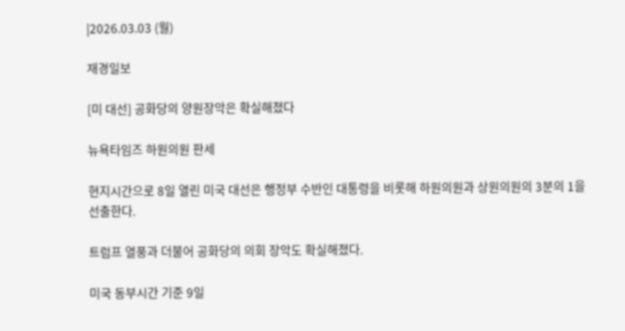|2026.03.03 (월)

재경일보

[미 대선] 공화당의 양원장악은 확실해졌다

뉴욕타임즈 하원의원 판세

현지시간으로 8일 열린 미국 대선은 행정부 수반인 대통령을 비롯해 하원의원과 상원의원의 3분의 1을 선출한다.

트럼프 열풍과 더불어 공화당의 의회 장악도 확실해졌다.

미국 동부시간 기준 9일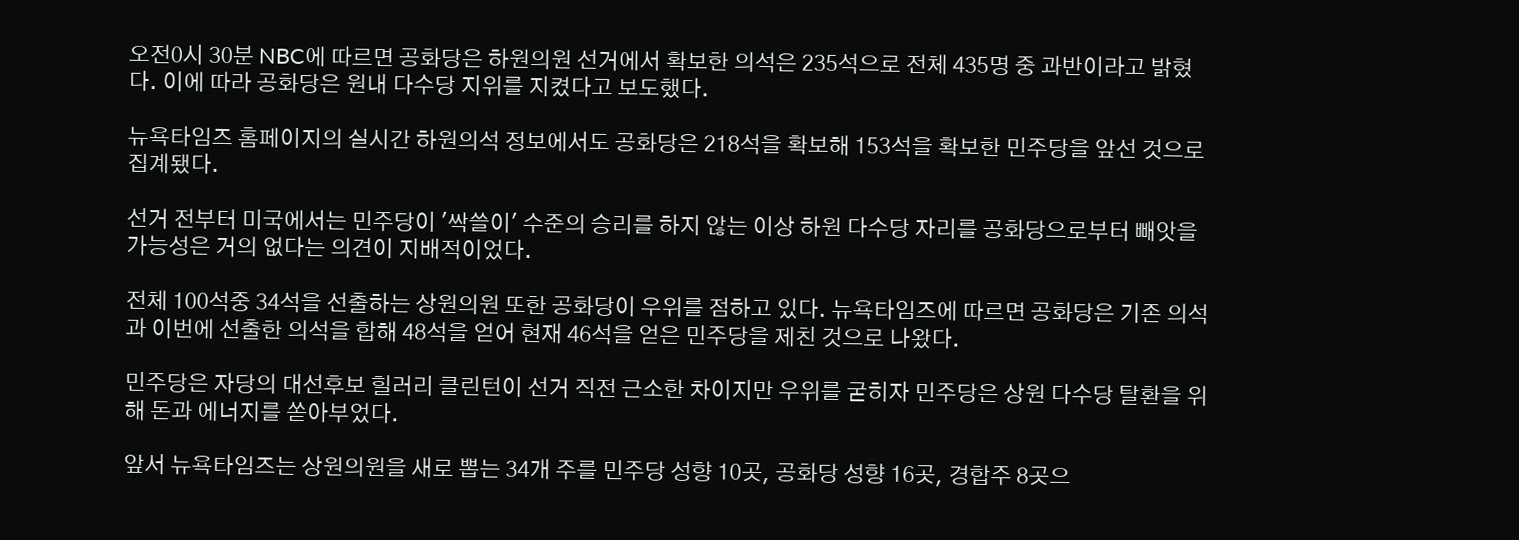오전0시 30분 NBC에 따르면 공화당은 하원의원 선거에서 확보한 의석은 235석으로 전체 435명 중 과반이라고 밝혔다. 이에 따라 공화당은 원내 다수당 지위를 지켰다고 보도했다.

뉴욕타임즈 홈페이지의 실시간 하원의석 정보에서도 공화당은 218석을 확보해 153석을 확보한 민주당을 앞선 것으로 집계됐다.

선거 전부터 미국에서는 민주당이 '싹쓸이' 수준의 승리를 하지 않는 이상 하원 다수당 자리를 공화당으로부터 빼앗을 가능성은 거의 없다는 의견이 지배적이었다.

전체 100석중 34석을 선출하는 상원의원 또한 공화당이 우위를 점하고 있다. 뉴욕타임즈에 따르면 공화당은 기존 의석과 이번에 선출한 의석을 합해 48석을 얻어 현재 46석을 얻은 민주당을 제친 것으로 나왔다.

민주당은 자당의 대선후보 힐러리 클린턴이 선거 직전 근소한 차이지만 우위를 굳히자 민주당은 상원 다수당 탈환을 위해 돈과 에너지를 쏟아부었다.

앞서 뉴욕타임즈는 상원의원을 새로 뽑는 34개 주를 민주당 성향 10곳, 공화당 성향 16곳, 경합주 8곳으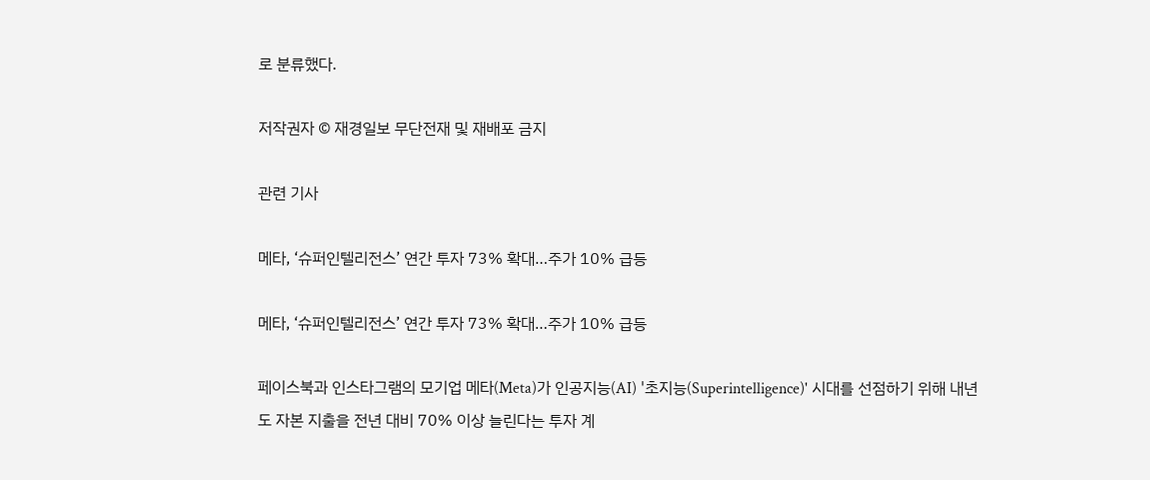로 분류했다.

저작권자 © 재경일보 무단전재 및 재배포 금지

관련 기사

메타, ‘슈퍼인텔리전스’ 연간 투자 73% 확대…주가 10% 급등

메타, ‘슈퍼인텔리전스’ 연간 투자 73% 확대…주가 10% 급등

페이스북과 인스타그램의 모기업 메타(Meta)가 인공지능(AI) '초지능(Superintelligence)' 시대를 선점하기 위해 내년도 자본 지출을 전년 대비 70% 이상 늘린다는 투자 계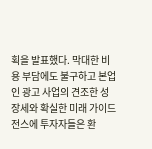획을 발표했다. 막대한 비용 부담에도 불구하고 본업인 광고 사업의 견조한 성장세와 확실한 미래 가이드전스에 투자자들은 환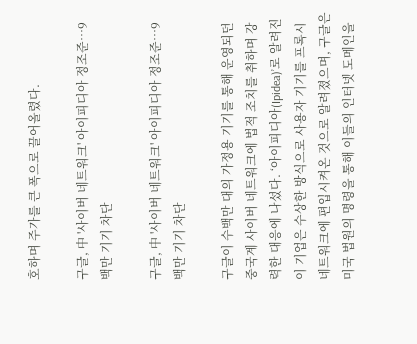호하며 주가를 큰 폭으로 끌어올렸다.

구글, 中 '사이버 네트워크' 아이피디아 정조준…9백만 기기 차단

구글, 中 '사이버 네트워크' 아이피디아 정조준…9백만 기기 차단

구글이 수백만 대의 가정용 기기를 통해 운영되던 중국계 사이버 네트워크에 법적 조치를 취하며 강력한 대응에 나섰다. ‘아이피디아(Ipidea)’로 알려진 이 기업은 수상한 방식으로 사용자 기기를 프록시 네트워크에 편입시켜온 것으로 알려졌으며, 구글은 미국 법원의 명령을 통해 이들의 인터넷 도메인을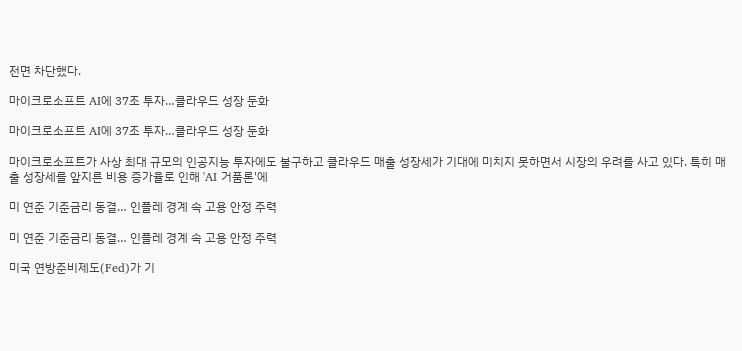전면 차단했다.

마이크로소프트 AI에 37조 투자…클라우드 성장 둔화

마이크로소프트 AI에 37조 투자…클라우드 성장 둔화

마이크로소프트가 사상 최대 규모의 인공지능 투자에도 불구하고 클라우드 매출 성장세가 기대에 미치지 못하면서 시장의 우려를 사고 있다. 특히 매출 성장세를 앞지른 비용 증가율로 인해 'AI 거품론'에

미 연준 기준금리 동결… 인플레 경계 속 고용 안정 주력

미 연준 기준금리 동결… 인플레 경계 속 고용 안정 주력

미국 연방준비제도(Fed)가 기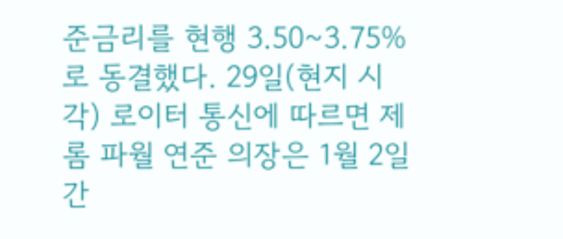준금리를 현행 3.50~3.75%로 동결했다. 29일(현지 시각) 로이터 통신에 따르면 제롬 파월 연준 의장은 1월 2일간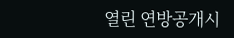열린 연방공개시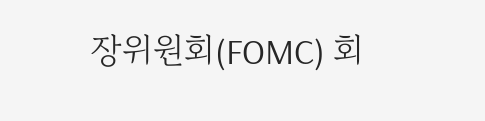장위원회(FOMC) 회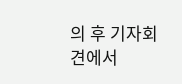의 후 기자회견에서